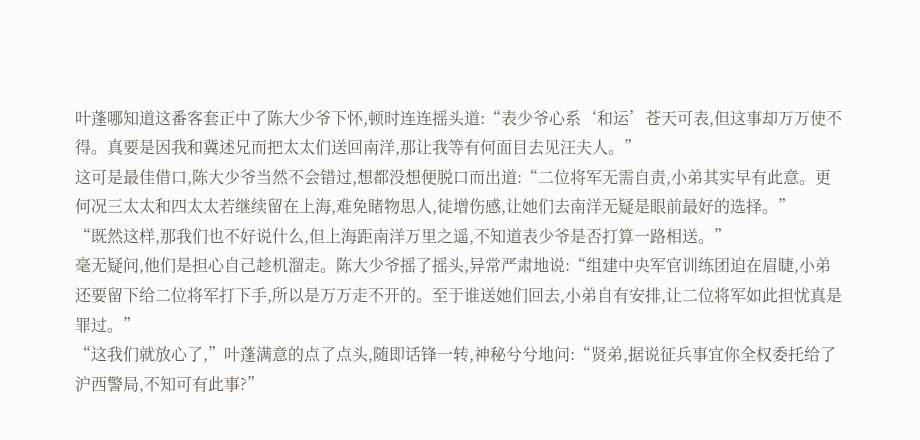叶蓬哪知道这番客套正中了陈大少爷下怀,顿时连连摇头道:“表少爷心系‘和运’苍天可表,但这事却万万使不得。真要是因我和冀述兄而把太太们送回南洋,那让我等有何面目去见汪夫人。”
这可是最佳借口,陈大少爷当然不会错过,想都没想便脱口而出道:“二位将军无需自责,小弟其实早有此意。更何况三太太和四太太若继续留在上海,难免睹物思人,徒增伤感,让她们去南洋无疑是眼前最好的选择。”
“既然这样,那我们也不好说什么,但上海距南洋万里之遥,不知道表少爷是否打算一路相送。”
毫无疑问,他们是担心自己趁机溜走。陈大少爷摇了摇头,异常严肃地说:“组建中央军官训练团迫在眉睫,小弟还要留下给二位将军打下手,所以是万万走不开的。至于谁送她们回去,小弟自有安排,让二位将军如此担忧真是罪过。”
“这我们就放心了,”叶蓬满意的点了点头,随即话锋一转,神秘兮兮地问:“贤弟,据说征兵事宜你全权委托给了沪西警局,不知可有此事?”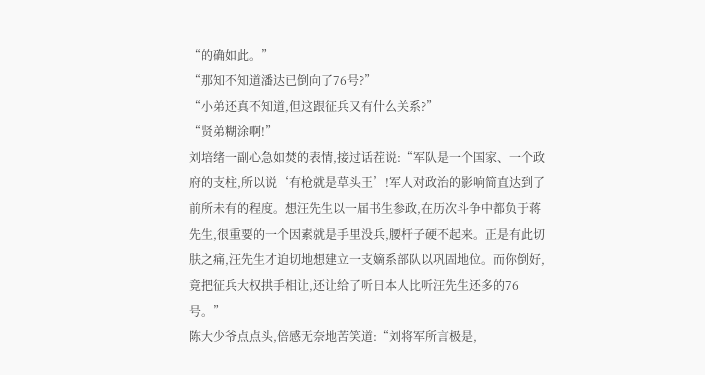“的确如此。”
“那知不知道潘达已倒向了76号?”
“小弟还真不知道,但这跟征兵又有什么关系?”
“贤弟糊涂啊!”
刘培绪一副心急如焚的表情,接过话茬说:“军队是一个国家、一个政府的支柱,所以说‘有枪就是草头王’!军人对政治的影响简直达到了前所未有的程度。想汪先生以一届书生参政,在历次斗争中都负于蒋先生,很重要的一个因素就是手里没兵,腰杆子硬不起来。正是有此切肤之痛,汪先生才迫切地想建立一支嫡系部队以巩固地位。而你倒好,竟把征兵大权拱手相让,还让给了听日本人比听汪先生还多的76号。”
陈大少爷点点头,倍感无奈地苦笑道:“刘将军所言极是,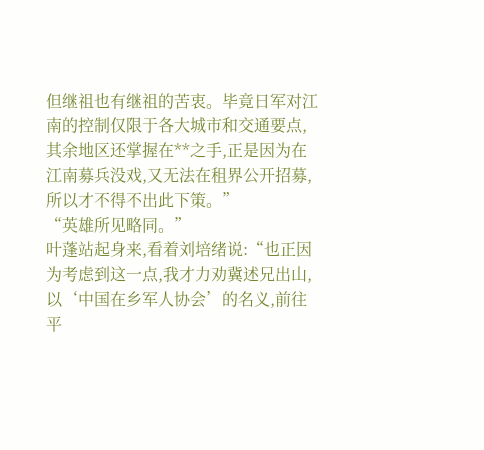但继祖也有继祖的苦衷。毕竟日军对江南的控制仅限于各大城市和交通要点,其余地区还掌握在**之手,正是因为在江南募兵没戏,又无法在租界公开招募,所以才不得不出此下策。”
“英雄所见略同。”
叶蓬站起身来,看着刘培绪说:“也正因为考虑到这一点,我才力劝冀述兄出山,以‘中国在乡军人协会’的名义,前往平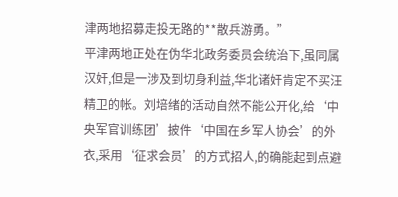津两地招募走投无路的**散兵游勇。”
平津两地正处在伪华北政务委员会统治下,虽同属汉奸,但是一涉及到切身利益,华北诸奸肯定不买汪精卫的帐。刘培绪的活动自然不能公开化,给‘中央军官训练团’披件‘中国在乡军人协会’的外衣,采用‘征求会员’的方式招人,的确能起到点避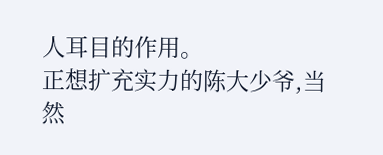人耳目的作用。
正想扩充实力的陈大少爷,当然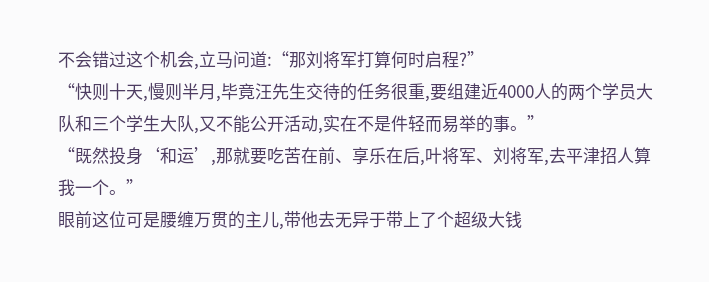不会错过这个机会,立马问道:“那刘将军打算何时启程?”
“快则十天,慢则半月,毕竟汪先生交待的任务很重,要组建近4000人的两个学员大队和三个学生大队,又不能公开活动,实在不是件轻而易举的事。”
“既然投身‘和运’,那就要吃苦在前、享乐在后,叶将军、刘将军,去平津招人算我一个。”
眼前这位可是腰缠万贯的主儿,带他去无异于带上了个超级大钱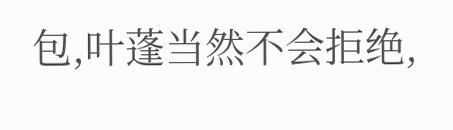包,叶蓬当然不会拒绝,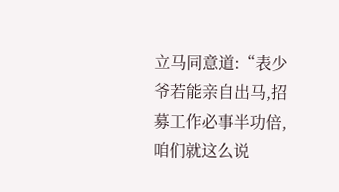立马同意道:“表少爷若能亲自出马,招募工作必事半功倍,咱们就这么说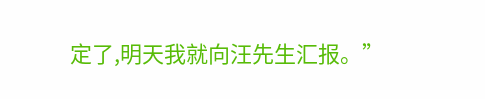定了,明天我就向汪先生汇报。”